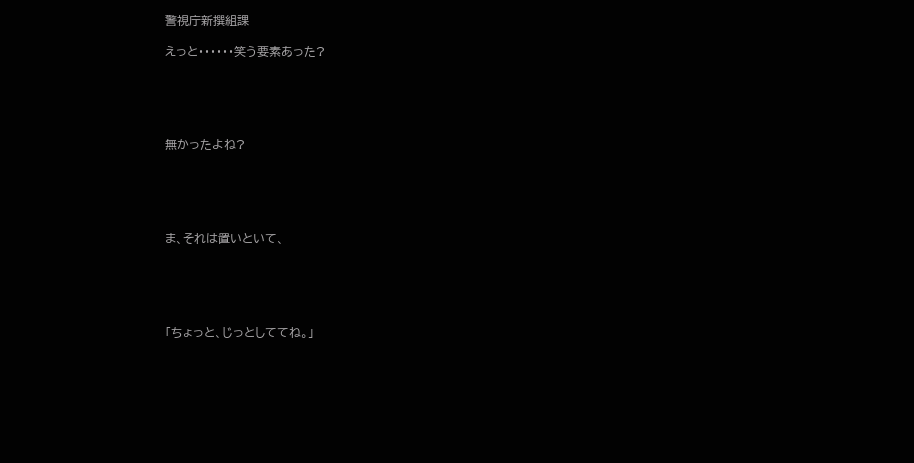警視庁新撰組課

えっと・・・・・・笑う要素あった?





無かったよね?





ま、それは置いといて、





「ちょっと、じっとしててね。」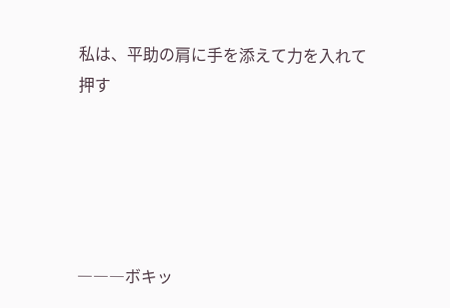私は、平助の肩に手を添えて力を入れて押す





―――ボキッ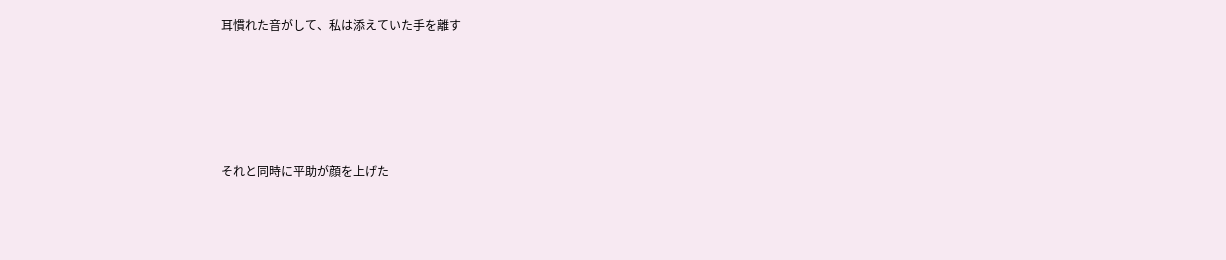耳慣れた音がして、私は添えていた手を離す





それと同時に平助が顔を上げた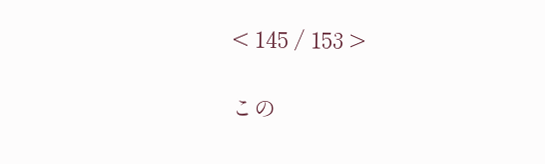< 145 / 153 >

この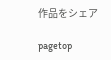作品をシェア

pagetop